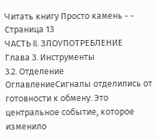Читать книгу Просто камень - - Страница 13
ЧАСТЬ II. ЗЛОУПОТРЕБЛЕНИЕ
Глава 3. Инструменты
3.2. Отделение
ОглавлениеСигналы отделились от готовности к обмену. Это центральное событие, которое изменило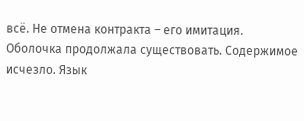всё. Не отмена контракта – его имитация. Оболочка продолжала существовать. Содержимое исчезло. Язык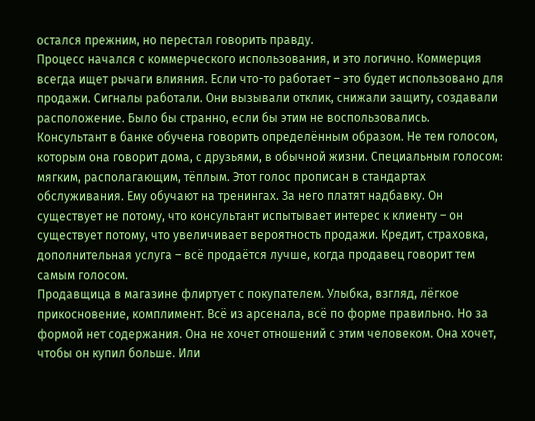остался прежним, но перестал говорить правду.
Процесс начался с коммерческого использования, и это логично. Коммерция всегда ищет рычаги влияния. Если что-то работает – это будет использовано для продажи. Сигналы работали. Они вызывали отклик, снижали защиту, создавали расположение. Было бы странно, если бы этим не воспользовались.
Консультант в банке обучена говорить определённым образом. Не тем голосом, которым она говорит дома, с друзьями, в обычной жизни. Специальным голосом: мягким, располагающим, тёплым. Этот голос прописан в стандартах обслуживания. Ему обучают на тренингах. За него платят надбавку. Он существует не потому, что консультант испытывает интерес к клиенту – он существует потому, что увеличивает вероятность продажи. Кредит, страховка, дополнительная услуга – всё продаётся лучше, когда продавец говорит тем самым голосом.
Продавщица в магазине флиртует с покупателем. Улыбка, взгляд, лёгкое прикосновение, комплимент. Всё из арсенала, всё по форме правильно. Но за формой нет содержания. Она не хочет отношений с этим человеком. Она хочет, чтобы он купил больше. Или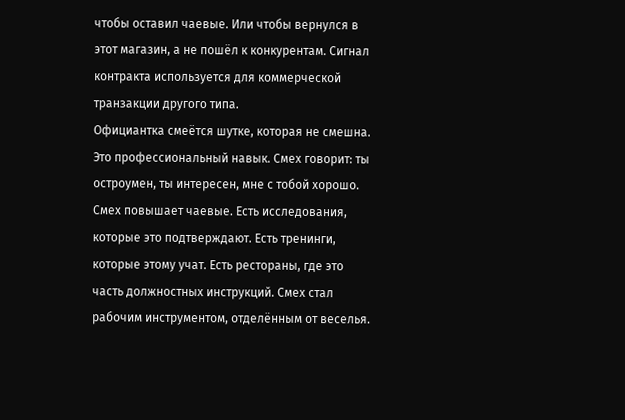чтобы оставил чаевые. Или чтобы вернулся в этот магазин, а не пошёл к конкурентам. Сигнал контракта используется для коммерческой транзакции другого типа.
Официантка смеётся шутке, которая не смешна. Это профессиональный навык. Смех говорит: ты остроумен, ты интересен, мне с тобой хорошо. Смех повышает чаевые. Есть исследования, которые это подтверждают. Есть тренинги, которые этому учат. Есть рестораны, где это часть должностных инструкций. Смех стал рабочим инструментом, отделённым от веселья.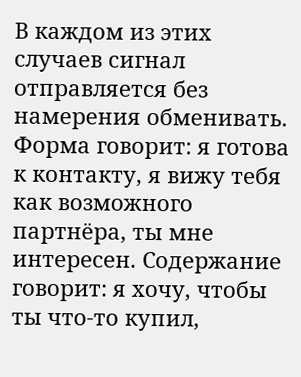В каждом из этих случаев сигнал отправляется без намерения обменивать. Форма говорит: я готова к контакту, я вижу тебя как возможного партнёра, ты мне интересен. Содержание говорит: я хочу, чтобы ты что-то купил,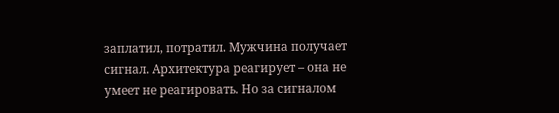заплатил, потратил. Мужчина получает сигнал. Архитектура реагирует – она не умеет не реагировать. Но за сигналом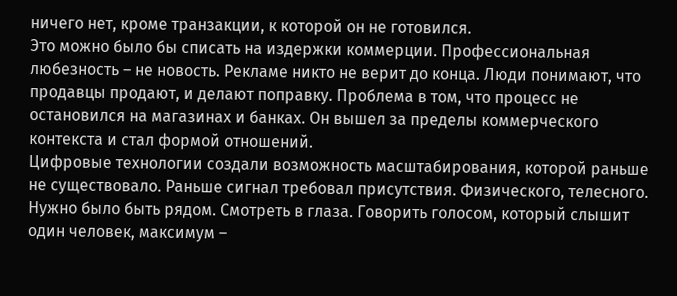ничего нет, кроме транзакции, к которой он не готовился.
Это можно было бы списать на издержки коммерции. Профессиональная любезность – не новость. Рекламе никто не верит до конца. Люди понимают, что продавцы продают, и делают поправку. Проблема в том, что процесс не остановился на магазинах и банках. Он вышел за пределы коммерческого контекста и стал формой отношений.
Цифровые технологии создали возможность масштабирования, которой раньше не существовало. Раньше сигнал требовал присутствия. Физического, телесного. Нужно было быть рядом. Смотреть в глаза. Говорить голосом, который слышит один человек, максимум –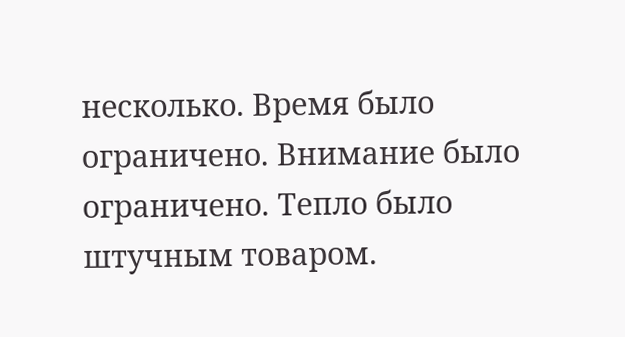несколько. Время было ограничено. Внимание было ограничено. Тепло было штучным товаром.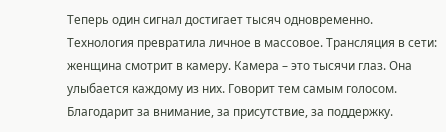Теперь один сигнал достигает тысяч одновременно. Технология превратила личное в массовое. Трансляция в сети: женщина смотрит в камеру. Камера – это тысячи глаз. Она улыбается каждому из них. Говорит тем самым голосом. Благодарит за внимание, за присутствие, за поддержку.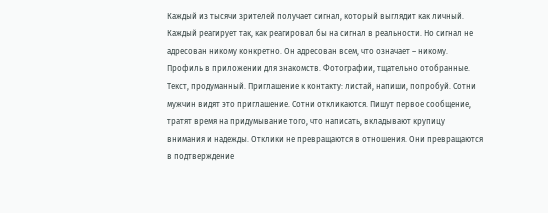Каждый из тысячи зрителей получает сигнал, который выглядит как личный. Каждый реагирует так, как реагировал бы на сигнал в реальности. Но сигнал не адресован никому конкретно. Он адресован всем, что означает – никому.
Профиль в приложении для знакомств. Фотографии, тщательно отобранные. Текст, продуманный. Приглашение к контакту: листай, напиши, попробуй. Сотни мужчин видят это приглашение. Сотни откликаются. Пишут первое сообщение, тратят время на придумывание того, что написать, вкладывают крупицу внимания и надежды. Отклики не превращаются в отношения. Они превращаются в подтверждение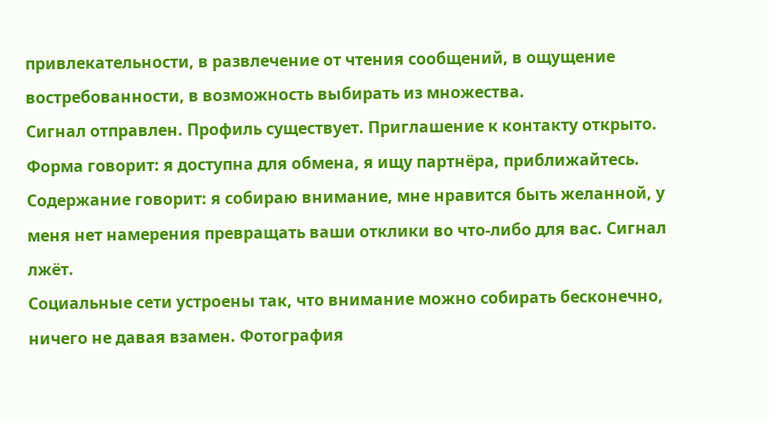привлекательности, в развлечение от чтения сообщений, в ощущение востребованности, в возможность выбирать из множества.
Сигнал отправлен. Профиль существует. Приглашение к контакту открыто. Форма говорит: я доступна для обмена, я ищу партнёра, приближайтесь. Содержание говорит: я собираю внимание, мне нравится быть желанной, у меня нет намерения превращать ваши отклики во что-либо для вас. Сигнал лжёт.
Социальные сети устроены так, что внимание можно собирать бесконечно, ничего не давая взамен. Фотография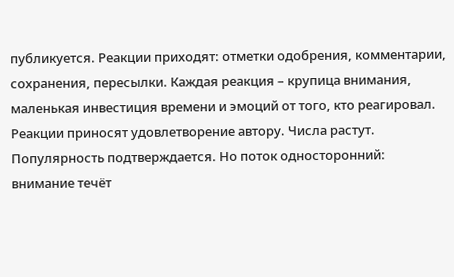публикуется. Реакции приходят: отметки одобрения, комментарии, сохранения, пересылки. Каждая реакция – крупица внимания, маленькая инвестиция времени и эмоций от того, кто реагировал. Реакции приносят удовлетворение автору. Числа растут. Популярность подтверждается. Но поток односторонний: внимание течёт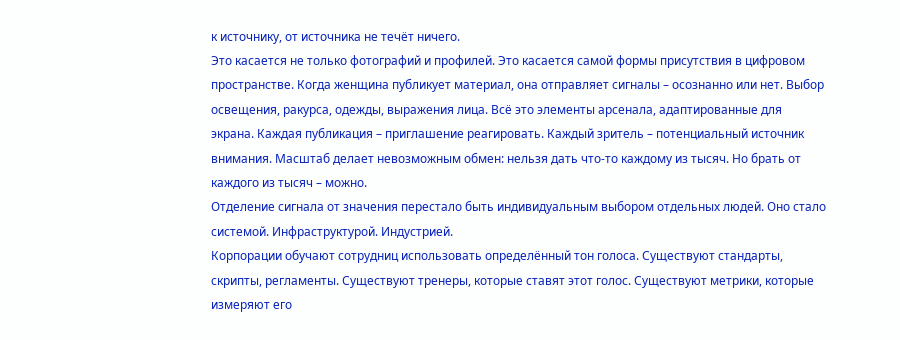к источнику, от источника не течёт ничего.
Это касается не только фотографий и профилей. Это касается самой формы присутствия в цифровом пространстве. Когда женщина публикует материал, она отправляет сигналы – осознанно или нет. Выбор освещения, ракурса, одежды, выражения лица. Всё это элементы арсенала, адаптированные для экрана. Каждая публикация – приглашение реагировать. Каждый зритель – потенциальный источник внимания. Масштаб делает невозможным обмен: нельзя дать что-то каждому из тысяч. Но брать от каждого из тысяч – можно.
Отделение сигнала от значения перестало быть индивидуальным выбором отдельных людей. Оно стало системой. Инфраструктурой. Индустрией.
Корпорации обучают сотрудниц использовать определённый тон голоса. Существуют стандарты, скрипты, регламенты. Существуют тренеры, которые ставят этот голос. Существуют метрики, которые измеряют его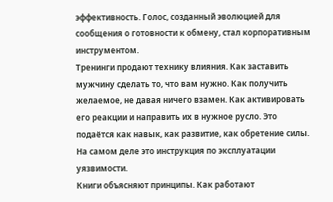эффективность. Голос, созданный эволюцией для сообщения о готовности к обмену, стал корпоративным инструментом.
Тренинги продают технику влияния. Как заставить мужчину сделать то, что вам нужно. Как получить желаемое, не давая ничего взамен. Как активировать его реакции и направить их в нужное русло. Это подаётся как навык, как развитие, как обретение силы. На самом деле это инструкция по эксплуатации уязвимости.
Книги объясняют принципы. Как работают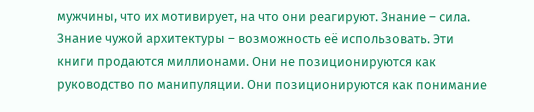мужчины, что их мотивирует, на что они реагируют. Знание – сила. Знание чужой архитектуры – возможность её использовать. Эти книги продаются миллионами. Они не позиционируются как руководство по манипуляции. Они позиционируются как понимание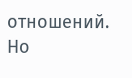отношений. Но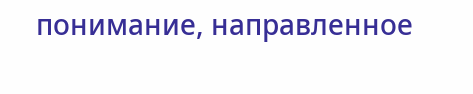понимание, направленное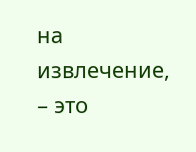на извлечение, – это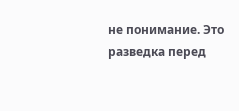не понимание. Это разведка перед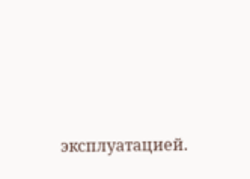эксплуатацией.